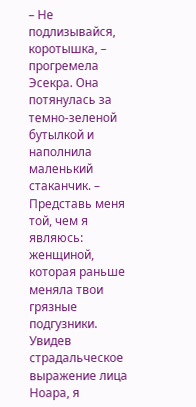– Не подлизывайся, коротышка, – прогремела Эсекра. Она потянулась за темно-зеленой бутылкой и наполнила маленький стаканчик. – Представь меня той, чем я являюсь: женщиной, которая раньше меняла твои грязные подгузники.
Увидев страдальческое выражение лица Ноара, я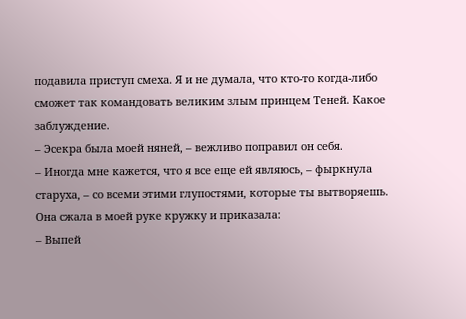подавила приступ смеха. Я и не думала, что кто-то когда-либо сможет так командовать великим злым принцем Теней. Какое заблуждение.
– Эсекра была моей няней, – вежливо поправил он себя.
– Иногда мне кажется, что я все еще ей являюсь, – фыркнула старуха, – со всеми этими глупостями, которые ты вытворяешь.
Она сжала в моей руке кружку и приказала:
– Выпей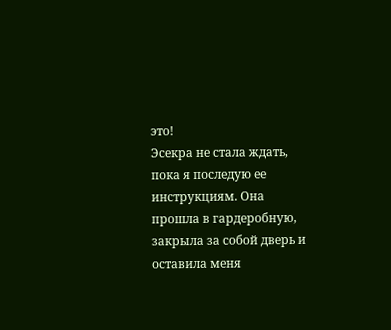это!
Эсекра не стала ждать, пока я последую ее инструкциям. Она прошла в гардеробную, закрыла за собой дверь и оставила меня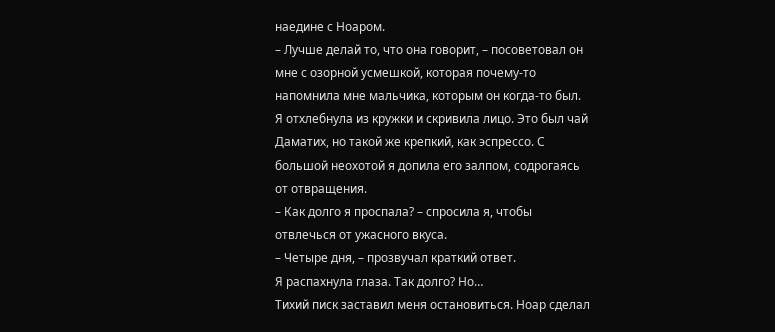наедине с Ноаром.
– Лучше делай то, что она говорит, – посоветовал он мне с озорной усмешкой, которая почему-то напомнила мне мальчика, которым он когда-то был. Я отхлебнула из кружки и скривила лицо. Это был чай Даматих, но такой же крепкий, как эспрессо. С большой неохотой я допила его залпом, содрогаясь от отвращения.
– Как долго я проспала? – спросила я, чтобы отвлечься от ужасного вкуса.
– Четыре дня, – прозвучал краткий ответ.
Я распахнула глаза. Так долго? Но…
Тихий писк заставил меня остановиться. Ноар сделал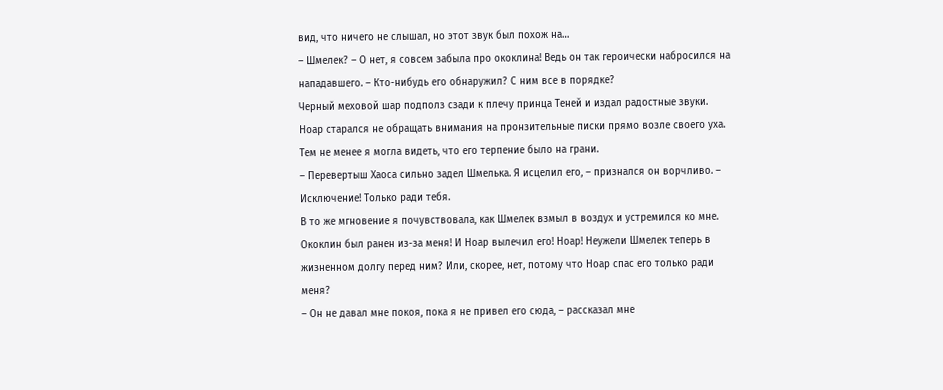вид, что ничего не слышал, но этот звук был похож на…
– Шмелек? – О нет, я совсем забыла про ококлина! Ведь он так героически набросился на нападавшего. – Кто-нибудь его обнаружил? С ним все в порядке?
Черный меховой шар подполз сзади к плечу принца Теней и издал радостные звуки. Ноар старался не обращать внимания на пронзительные писки прямо возле своего уха. Тем не менее я могла видеть, что его терпение было на грани.
– Перевертыш Хаоса сильно задел Шмелька. Я исцелил его, – признался он ворчливо. – Исключение! Только ради тебя.
В то же мгновение я почувствовала, как Шмелек взмыл в воздух и устремился ко мне. Ококлин был ранен из-за меня! И Ноар вылечил его! Ноар! Неужели Шмелек теперь в жизненном долгу перед ним? Или, скорее, нет, потому что Ноар спас его только ради меня?
– Он не давал мне покоя, пока я не привел его сюда, – рассказал мне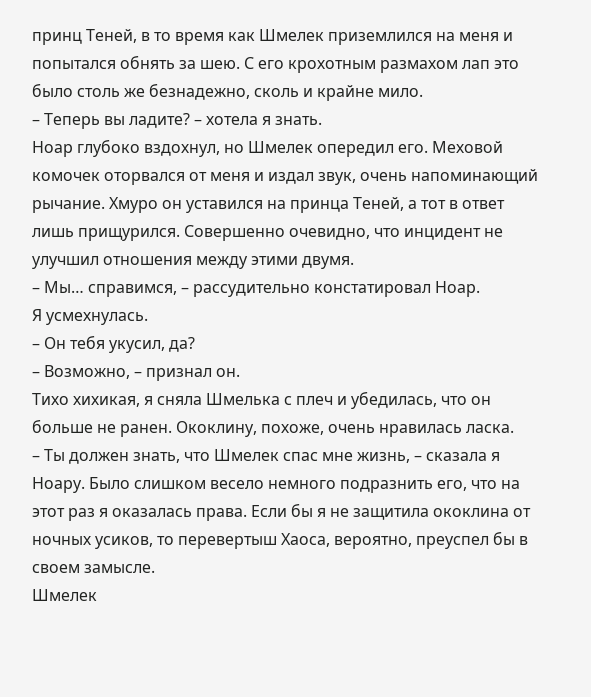принц Теней, в то время как Шмелек приземлился на меня и попытался обнять за шею. С его крохотным размахом лап это было столь же безнадежно, сколь и крайне мило.
– Теперь вы ладите? – хотела я знать.
Ноар глубоко вздохнул, но Шмелек опередил его. Меховой комочек оторвался от меня и издал звук, очень напоминающий рычание. Хмуро он уставился на принца Теней, а тот в ответ лишь прищурился. Совершенно очевидно, что инцидент не улучшил отношения между этими двумя.
– Мы… справимся, – рассудительно констатировал Ноар.
Я усмехнулась.
– Он тебя укусил, да?
– Возможно, – признал он.
Тихо хихикая, я сняла Шмелька с плеч и убедилась, что он больше не ранен. Ококлину, похоже, очень нравилась ласка.
– Ты должен знать, что Шмелек спас мне жизнь, – сказала я Ноару. Было слишком весело немного подразнить его, что на этот раз я оказалась права. Если бы я не защитила ококлина от ночных усиков, то перевертыш Хаоса, вероятно, преуспел бы в своем замысле.
Шмелек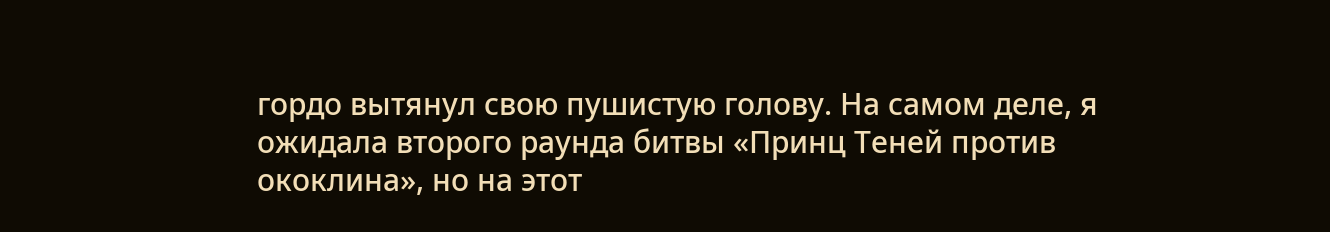гордо вытянул свою пушистую голову. На самом деле, я ожидала второго раунда битвы «Принц Теней против ококлина», но на этот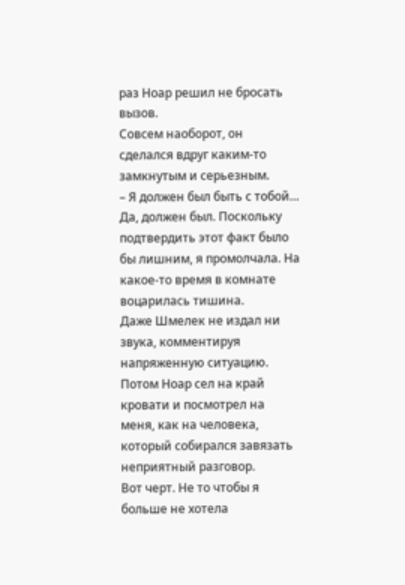раз Ноар решил не бросать вызов.
Совсем наоборот, он сделался вдруг каким-то замкнутым и серьезным.
– Я должен был быть с тобой…
Да, должен был. Поскольку подтвердить этот факт было бы лишним, я промолчала. На какое-то время в комнате воцарилась тишина.
Даже Шмелек не издал ни звука, комментируя напряженную ситуацию. Потом Ноар сел на край кровати и посмотрел на меня, как на человека, который собирался завязать неприятный разговор.
Вот черт. Не то чтобы я больше не хотела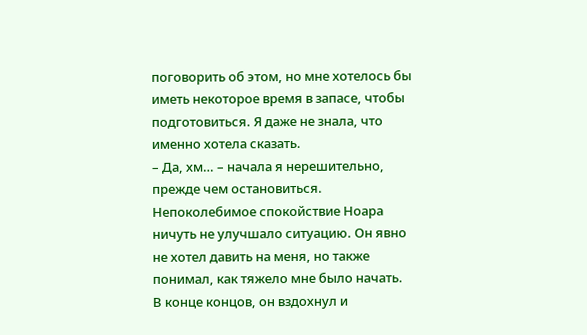поговорить об этом, но мне хотелось бы иметь некоторое время в запасе, чтобы подготовиться. Я даже не знала, что именно хотела сказать.
– Да, хм… – начала я нерешительно, прежде чем остановиться.
Непоколебимое спокойствие Ноара ничуть не улучшало ситуацию. Он явно не хотел давить на меня, но также понимал, как тяжело мне было начать. В конце концов, он вздохнул и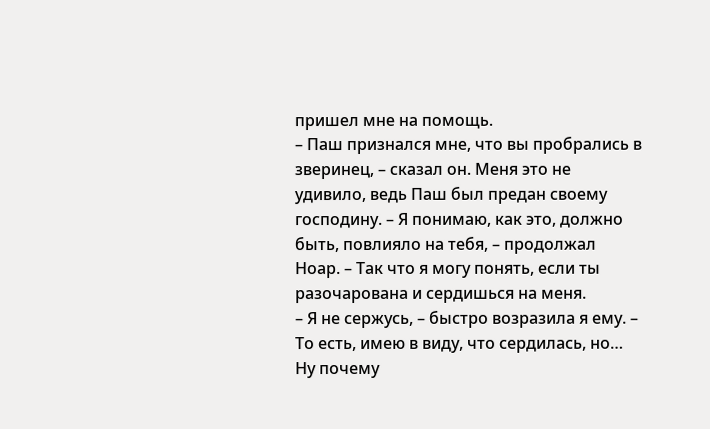пришел мне на помощь.
– Паш признался мне, что вы пробрались в зверинец, – сказал он. Меня это не удивило, ведь Паш был предан своему господину. – Я понимаю, как это, должно быть, повлияло на тебя, – продолжал Ноар. – Так что я могу понять, если ты разочарована и сердишься на меня.
– Я не сержусь, – быстро возразила я ему. – То есть, имею в виду, что сердилась, но…
Ну почему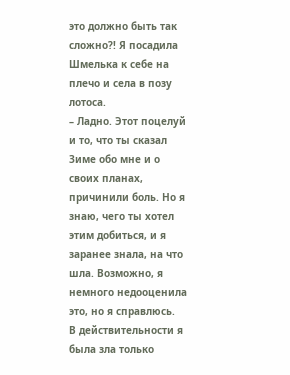это должно быть так сложно?! Я посадила Шмелька к себе на плечо и села в позу лотоса.
– Ладно. Этот поцелуй и то, что ты сказал Зиме обо мне и о своих планах, причинили боль. Но я знаю, чего ты хотел этим добиться, и я заранее знала, на что шла. Возможно, я немного недооценила это, но я справлюсь.
В действительности я была зла только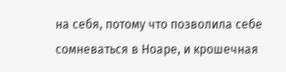на себя, потому что позволила себе сомневаться в Ноаре, и крошечная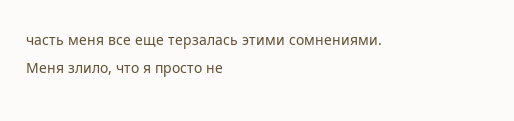часть меня все еще терзалась этими сомнениями. Меня злило, что я просто не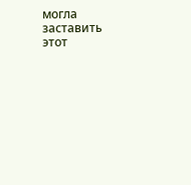могла заставить этот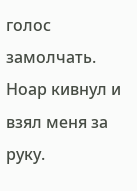голос замолчать.
Ноар кивнул и взял меня за руку.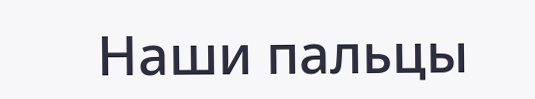Наши пальцы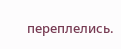переплелись.